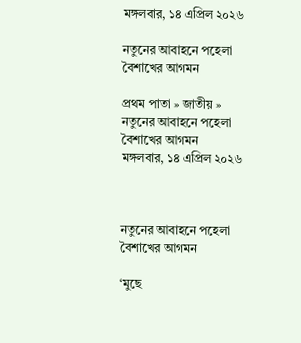মঙ্গলবার, ১৪ এপ্রিল ২০২৬

নতুনের আবাহনে পহেলা বৈশাখের আগমন

প্রথম পাতা » জাতীয় » নতুনের আবাহনে পহেলা বৈশাখের আগমন
মঙ্গলবার, ১৪ এপ্রিল ২০২৬



নতুনের আবাহনে পহেলা বৈশাখের আগমন

‘মুছে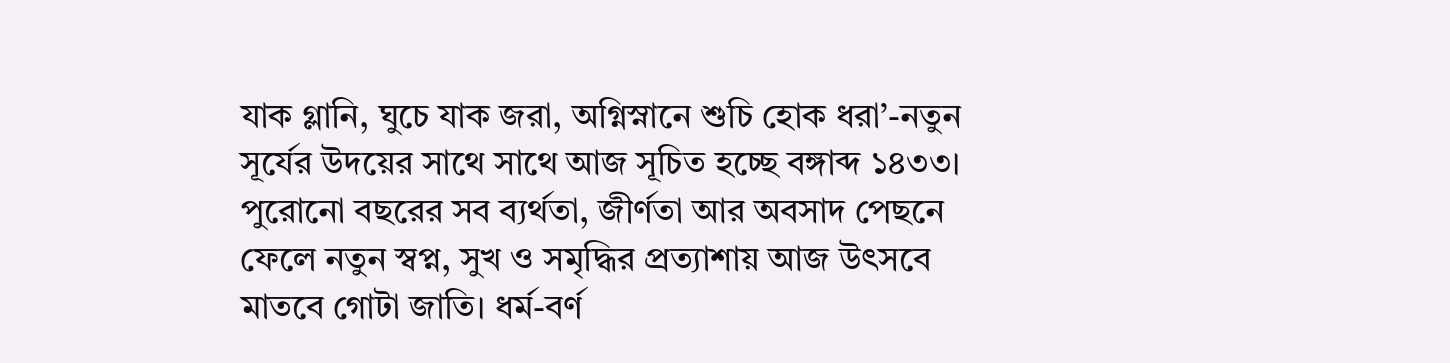যাক গ্লানি, ঘুচে যাক জরা, অগ্নিস্নানে শুচি হোক ধরা’-নতুন সূর্যের উদয়ের সাথে সাথে আজ সূচিত হচ্ছে বঙ্গাব্দ ১৪৩৩। পুরোনো বছরের সব ব্যর্থতা, জীর্ণতা আর অবসাদ পেছনে ফেলে নতুন স্বপ্ন, সুখ ও সমৃদ্ধির প্রত্যাশায় আজ উৎসবে মাতবে গোটা জাতি। ধর্ম-বর্ণ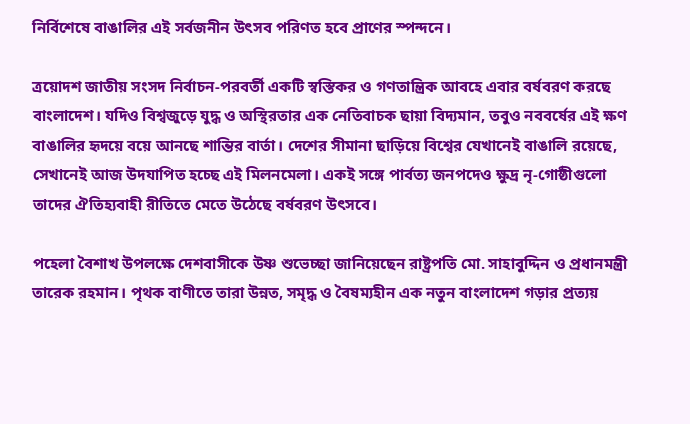নির্বিশেষে বাঙালির এই সর্বজনীন উৎসব পরিণত হবে প্রাণের স্পন্দনে।

ত্রয়োদশ জাতীয় সংসদ নির্বাচন-পরবর্তী একটি স্বস্তিকর ও গণতান্ত্রিক আবহে এবার বর্ষবরণ করছে বাংলাদেশ। যদিও বিশ্বজুড়ে যুদ্ধ ও অস্থিরতার এক নেতিবাচক ছায়া বিদ্যমান, তবুও নববর্ষের এই ক্ষণ বাঙালির হৃদয়ে বয়ে আনছে শান্তির বার্তা। দেশের সীমানা ছাড়িয়ে বিশ্বের যেখানেই বাঙালি রয়েছে, সেখানেই আজ উদযাপিত হচ্ছে এই মিলনমেলা। একই সঙ্গে পার্বত্য জনপদেও ক্ষুদ্র নৃ-গোষ্ঠীগুলো তাদের ঐতিহ্যবাহী রীতিতে মেতে উঠেছে বর্ষবরণ উৎসবে।

পহেলা বৈশাখ উপলক্ষে দেশবাসীকে উষ্ণ শুভেচ্ছা জানিয়েছেন রাষ্ট্রপতি মো. সাহাবুদ্দিন ও প্রধানমন্ত্রী তারেক রহমান। পৃথক বাণীতে তারা উন্নত, সমৃদ্ধ ও বৈষম্যহীন এক নতুন বাংলাদেশ গড়ার প্রত্যয়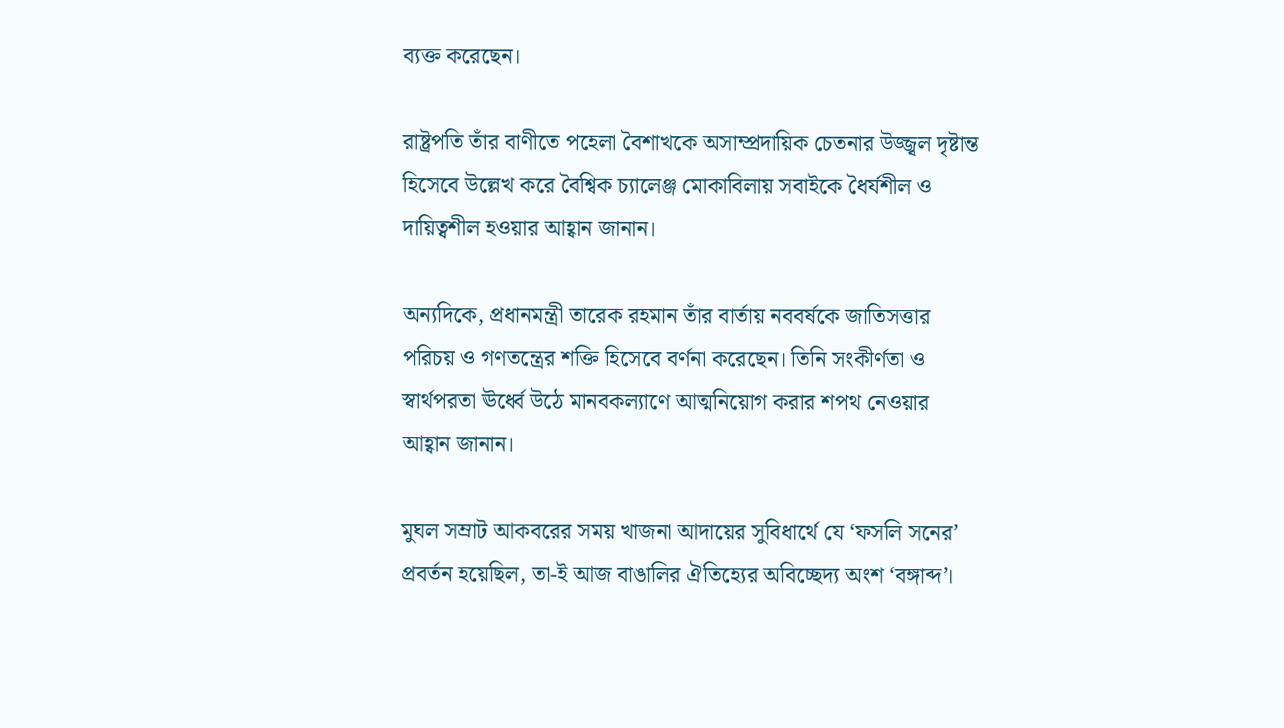ব্যক্ত করেছেন।

রাষ্ট্রপতি তাঁর বাণীতে পহেলা বৈশাখকে অসাম্প্রদায়িক চেতনার উজ্জ্বল দৃষ্টান্ত হিসেবে উল্লেখ করে বৈশ্বিক চ্যালেঞ্জ মোকাবিলায় সবাইকে ধৈর্যশীল ও দায়িত্বশীল হওয়ার আহ্বান জানান।

অন্যদিকে, প্রধানমন্ত্রী তারেক রহমান তাঁর বার্তায় নববর্ষকে জাতিসত্তার পরিচয় ও গণতন্ত্রের শক্তি হিসেবে বর্ণনা করেছেন। তিনি সংকীর্ণতা ও স্বার্থপরতা ঊর্ধ্বে উঠে মানবকল্যাণে আত্মনিয়োগ করার শপথ নেওয়ার আহ্বান জানান।

মুঘল সম্রাট আকবরের সময় খাজনা আদায়ের সুবিধার্থে যে ‘ফসলি সনের’ প্রবর্তন হয়েছিল, তা-ই আজ বাঙালির ঐতিহ্যের অবিচ্ছেদ্য অংশ ‘বঙ্গাব্দ’।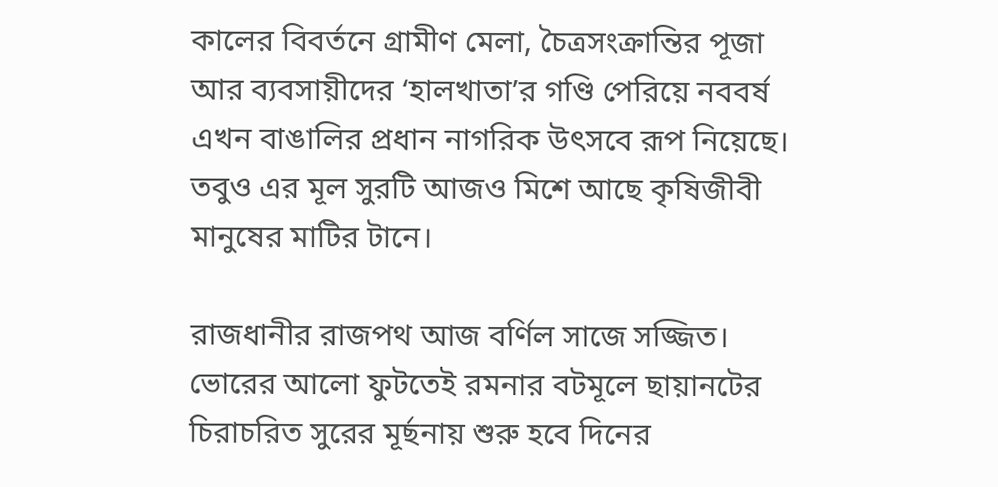কালের বিবর্তনে গ্রামীণ মেলা, চৈত্রসংক্রান্তির পূজা আর ব্যবসায়ীদের ‘হালখাতা’র গণ্ডি পেরিয়ে নববর্ষ এখন বাঙালির প্রধান নাগরিক উৎসবে রূপ নিয়েছে। তবুও এর মূল সুরটি আজও মিশে আছে কৃষিজীবী মানুষের মাটির টানে।

রাজধানীর রাজপথ আজ বর্ণিল সাজে সজ্জিত। ভোরের আলো ফুটতেই রমনার বটমূলে ছায়ানটের চিরাচরিত সুরের মূর্ছনায় শুরু হবে দিনের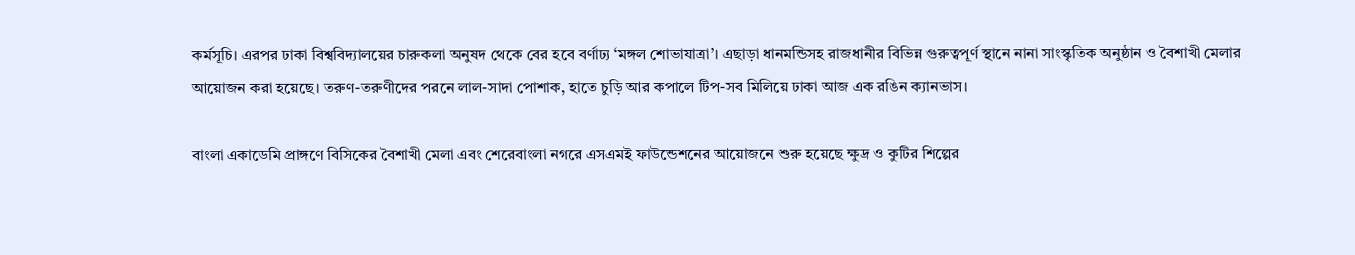কর্মসূচি। এরপর ঢাকা বিশ্ববিদ্যালয়ের চারুকলা অনুষদ থেকে বের হবে বর্ণাঢ্য ‘মঙ্গল শোভাযাত্রা’। এছাড়া ধানমন্ডিসহ রাজধানীর বিভিন্ন গুরুত্বপূর্ণ স্থানে নানা সাংস্কৃতিক অনুষ্ঠান ও বৈশাখী মেলার আয়োজন করা হয়েছে। তরুণ-তরুণীদের পরনে লাল-সাদা পোশাক, হাতে চুড়ি আর কপালে টিপ-সব মিলিয়ে ঢাকা আজ এক রঙিন ক্যানভাস।

বাংলা একাডেমি প্রাঙ্গণে বিসিকের বৈশাখী মেলা এবং শেরেবাংলা নগরে এসএমই ফাউন্ডেশনের আয়োজনে শুরু হয়েছে ক্ষুদ্র ও কুটির শিল্পের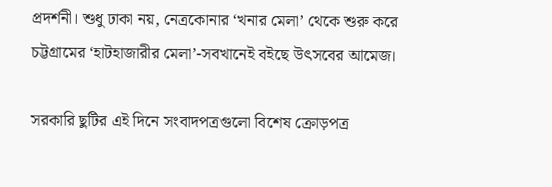প্রদর্শনী। শুধু ঢাকা নয়, নেত্রকোনার ‘খনার মেলা’ থেকে শুরু করে চট্টগ্রামের ‘হাটহাজারীর মেলা’-সবখানেই বইছে উৎসবের আমেজ।

সরকারি ছুটির এই দিনে সংবাদপত্রগুলো বিশেষ ক্রোড়পত্র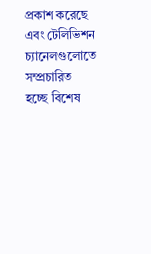প্রকাশ করেছে এবং টেলিভিশন চ্যানেলগুলোতে সম্প্রচারিত হচ্ছে বিশেষ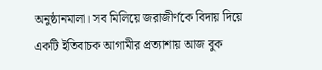অনুষ্ঠানমালা। সব মিলিয়ে জরাজীর্ণকে বিদায় দিয়ে একটি ইতিবাচক আগামীর প্রত্যাশায় আজ বুক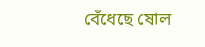বেঁধেছে ষোল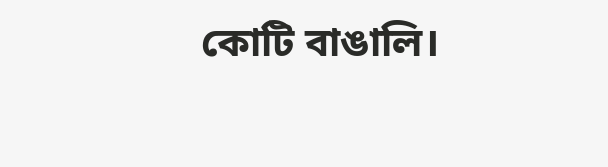কোটি বাঙালি।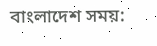বাংলাদেশ সময়: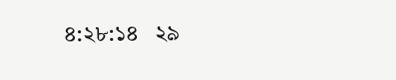৪:২৮:১৪   ২৯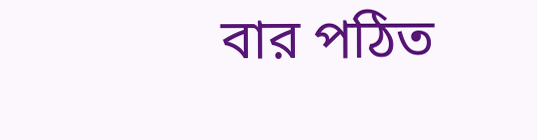বার পঠিত